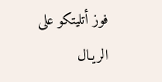فوز أتليتكو على الريـال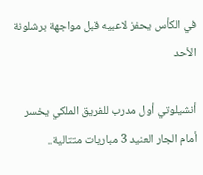في الكأس يحفز لاعبيه قبل مواجهة برشلونة الأحد

أنشيلوتي أول مدرب للفريق الملكي يخسر أمام الجار العنيد 3 مباريات متتالية..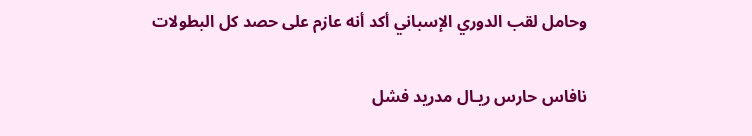وحامل لقب الدوري الإسباني أكد أنه عازم على حصد كل البطولات

نافاس حارس ريـال مدريد فشل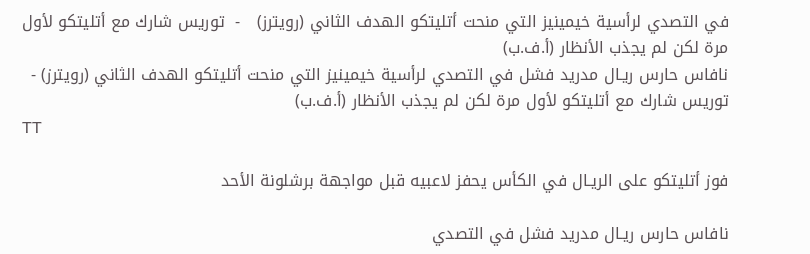في التصدي لرأسية خيمينيز التي منحت أتليتكو الهدف الثاني (رويترز)   -  توريس شارك مع أتليتكو لأول مرة لكن لم يجذب الأنظار (أ.ف.ب)
نافاس حارس ريـال مدريد فشل في التصدي لرأسية خيمينيز التي منحت أتليتكو الهدف الثاني (رويترز) - توريس شارك مع أتليتكو لأول مرة لكن لم يجذب الأنظار (أ.ف.ب)
TT

فوز أتليتكو على الريـال في الكأس يحفز لاعبيه قبل مواجهة برشلونة الأحد

نافاس حارس ريـال مدريد فشل في التصدي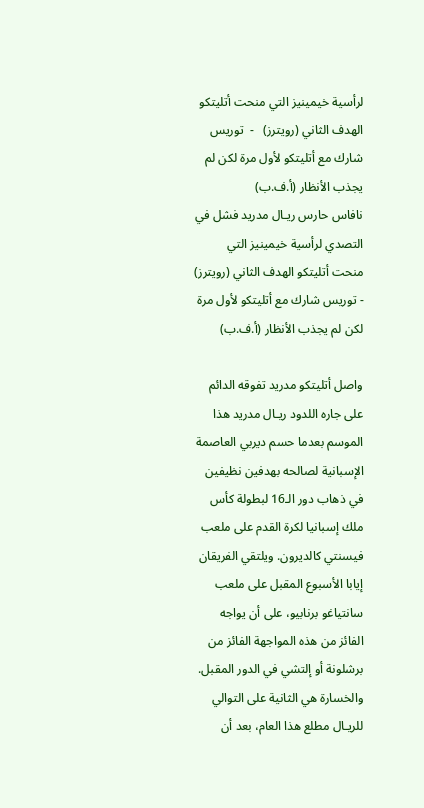لرأسية خيمينيز التي منحت أتليتكو الهدف الثاني (رويترز)   -  توريس شارك مع أتليتكو لأول مرة لكن لم يجذب الأنظار (أ.ف.ب)
نافاس حارس ريـال مدريد فشل في التصدي لرأسية خيمينيز التي منحت أتليتكو الهدف الثاني (رويترز) - توريس شارك مع أتليتكو لأول مرة لكن لم يجذب الأنظار (أ.ف.ب)

واصل أتليتكو مدريد تفوقه الدائم على جاره اللدود ريـال مدريد هذا الموسم بعدما حسم ديربي العاصمة الإسبانية لصالحه بهدفين نظيفين في ذهاب دور الـ16 لبطولة كأس ملك إسبانيا لكرة القدم على ملعب فيسنتي كالديرون. ويلتقي الفريقان إيابا الأسبوع المقبل على ملعب سانتياغو برنابيو، على أن يواجه الفائز من هذه المواجهة الفائز من برشلونة أو إلتشي في الدور المقبل.
والخسارة هي الثانية على التوالي للريـال مطلع هذا العام، بعد أن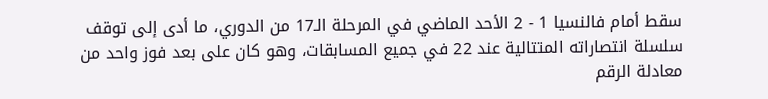سقط أمام فالنسيا 1 - 2 الأحد الماضي في المرحلة الـ17 من الدوري، ما أدى إلى توقف سلسلة انتصاراته المتتالية عند 22 في جميع المسابقات، وهو كان على بعد فوز واحد من معادلة الرقم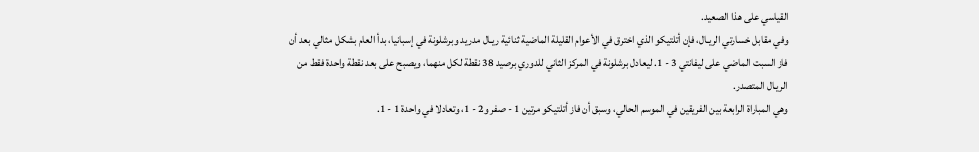القياسي على هذا الصعيد.
وفي مقابل خسارتي الريـال، فإن أتلتيكو الذي اخترق في الأعوام القليلة الماضية ثنائية ريـال مدريد وبرشلونة في إسبانيا، بدأ العام بشكل مثالي بعد أن فاز السبت الماضي على ليفانتي 3 - 1. ليعادل برشلونة في المركز الثاني للدوري برصيد 38 نقطة لكل منهما، ويصبح على بعد نقطة واحدة فقط من الريـال المتصدر.
وهي المباراة الرابعة بين الفريقين في الموسم الحالي، وسبق أن فاز أتلتيكو مرتين 1 - صفر و2 - 1، وتعادلا في واحدة 1 - 1.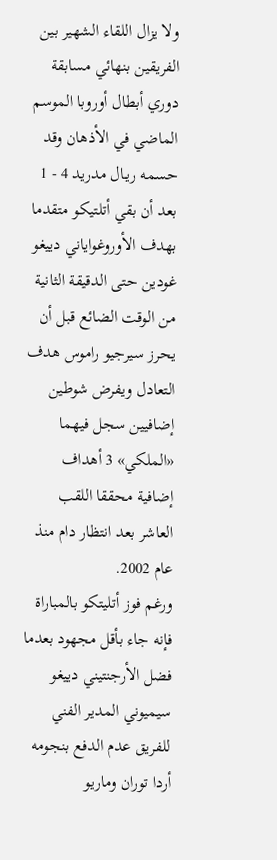ولا يزال اللقاء الشهير بين الفريقين بنهائي مسابقة دوري أبطال أوروبا الموسم الماضي في الأذهان وقد حسمه ريـال مدريد 4 - 1 بعد أن بقي أتلتيكو متقدما بهدف الأوروغواياني دييغو غودين حتى الدقيقة الثانية من الوقت الضائع قبل أن يحرز سيرجيو راموس هدف التعادل ويفرض شوطين إضافيين سجل فيهما «الملكي» 3 أهداف إضافية محققا اللقب العاشر بعد انتظار دام منذ عام 2002.
ورغم فوز أتليتكو بالمباراة فإنه جاء بأقل مجهود بعدما فضل الأرجنتيني دييغو سيميوني المدير الفني للفريق عدم الدفع بنجومه أردا توران وماريو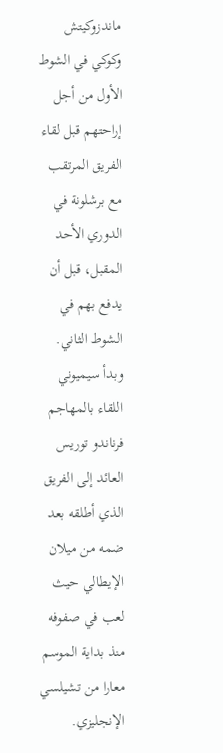ماندزوكيتش وكوكي في الشوط الأول من أجل إراحتهم قبل لقاء الفريق المرتقب مع برشلونة في الدوري الأحد المقبل، قبل أن يدفع بهم في الشوط الثاني. وبدأ سيميوني اللقاء بالمهاجم فرناندو توريس العائد إلى الفريق الذي أطلقه بعد ضمه من ميلان الإيطالي حيث لعب في صفوفه منذ بداية الموسم معارا من تشيلسي الإنجليزي.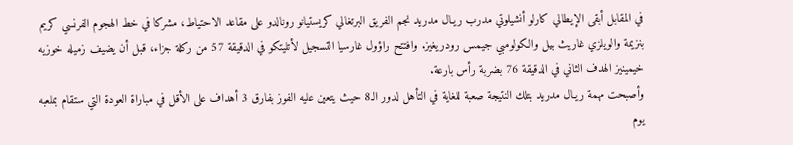في المقابل أبقى الإيطالي كارلو أنشيلوتي مدرب ريـال مدريد نجم الفريق البرتغالي كريستيانو رونالدو على مقاعد الاحتياط، مشركا في خط الهجوم الفرنسي كريم بنزيمة والويلزي غاريث بيل والكولومبي جيمس رودريغيز. وافتتح راؤول غارسيا التسجيل لأتليتكو في الدقيقة 57 من ركلة جزاء، قبل أن يضيف زميله خوزيه خيمينيز الهدف الثاني في الدقيقة 76 بضربة رأس بارعة.
وأصبحت مهمة ريـال مدريد بتلك النتيجة صعبة للغاية في التأهل لدور الـ8 حيث يتعين عليه الفوز بفارق 3 أهداف على الأقل في مباراة العودة التي ستقام بملعبه يوم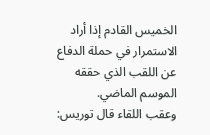الخميس القادم إذا أراد الاستمرار في حملة الدفاع عن اللقب الذي حققه الموسم الماضي.
وعقب اللقاء قال توريس: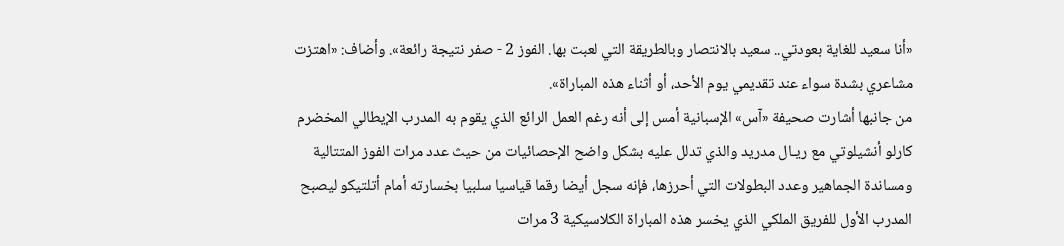«أنا سعيد للغاية بعودتي.. سعيد بالانتصار وبالطريقة التي لعبت بها. الفوز 2 - صفر نتيجة رائعة». وأضاف: «اهتزت مشاعري بشدة سواء عند تقديمي يوم الأحد، أو أثناء هذه المباراة».
من جانبها أشارت صحيفة «آس» الإسبانية أمس إلى أنه رغم العمل الرائع الذي يقوم به المدرب الإيطالي المخضرم كارلو أنشيلوتي مع ريـال مدريد والذي تدلل عليه بشكل واضح الإحصائيات من حيث عدد مرات الفوز المتتالية ومساندة الجماهير وعدد البطولات التي أحرزها، فإنه سجل أيضا رقما قياسيا سلبيا بخسارته أمام أتلتيكو ليصبح المدرب الأول للفريق الملكي الذي يخسر هذه المباراة الكلاسيكية 3 مرات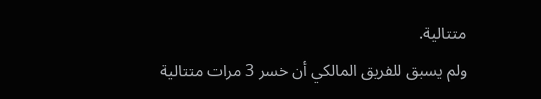متتالية.
ولم يسبق للفريق المالكي أن خسر 3 مرات متتالية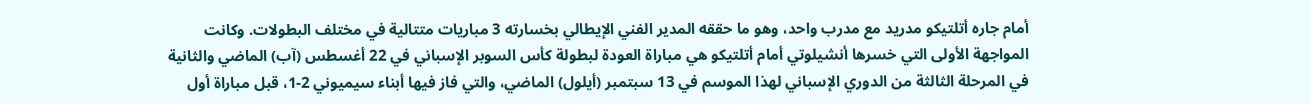أمام جاره أتلتيكو مدريد مع مدرب واحد، وهو ما حققه المدير الفني الإيطالي بخسارته 3 مباريات متتالية في مختلف البطولات. وكانت المواجهة الأولى التي خسرها أنشيلوتي أمام أتلتيكو هي مباراة العودة لبطولة كأس السوبر الإسباني في 22 أغسطس (آب) الماضي والثانية في المرحلة الثالثة من الدوري الإسباني لهذا الموسم في 13 سبتمبر (أيلول) الماضي، والتي فاز فيها أبناء سيميوني 2-1، قبل مباراة أول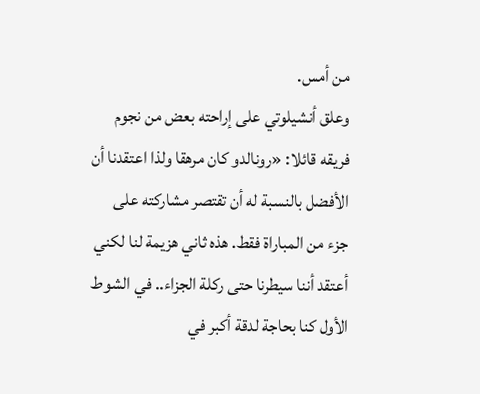من أمس.
وعلق أنشيلوتي على إراحته بعض من نجوم فريقه قائلا: «رونالدو كان مرهقا ولذا اعتقدنا أن الأفضل بالنسبة له أن تقتصر مشاركته على جزء من المباراة فقط. هذه ثاني هزيمة لنا لكني أعتقد أننا سيطرنا حتى ركلة الجزاء.. في الشوط الأول كنا بحاجة لدقة أكبر في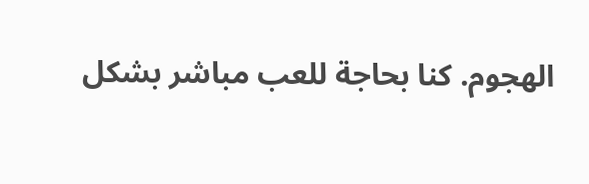الهجوم. كنا بحاجة للعب مباشر بشكل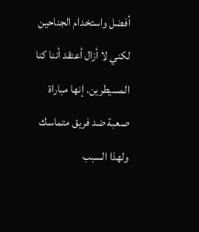أفضل واستخدام الجناحين لكني لا أزال أعتقد أننا كنا المسيطرين. إنها مباراة صعبة ضد فريق متماسك ولهذا السبب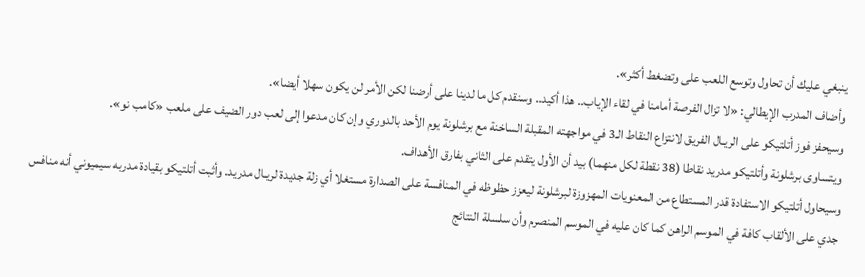ينبغي عليك أن تحاول وتوسع اللعب على وتضغط أكثر».
وأضاف المدرب الإيطالي: «لا تزال الفرصة أمامنا في لقاء الإياب.. هذا أكيد.. وسنقدم كل ما لدينا على أرضنا لكن الأمر لن يكون سهلا أيضا».
وسيحفز فوز أتلتيكو على الريـال الفريق لانتزاع النقاط الـ3 في مواجهته المقبلة الساخنة مع برشلونة يوم الأحد بالدوري وإن كان مدعوا إلى لعب دور الضيف على ملعب «كامب نو».
ويتساوى برشلونة وأتلتيكو مدريد نقاطا (38 نقطة لكل منهما) بيد أن الأول يتقدم على الثاني بفارق الأهداف.
وسيحاول أتلتيكو الاستفادة قدر المستطاع من المعنويات المهزوزة لبرشلونة ليعزز حظوظه في المنافسة على الصدارة مستغلا أي زلة جديدة لريـال مدريد. وأثبت أتلتيكو بقيادة مدربه سيميوني أنه منافس جدي على الألقاب كافة في الموسم الراهن كما كان عليه في الموسم المنصرم وأن سلسلة النتائج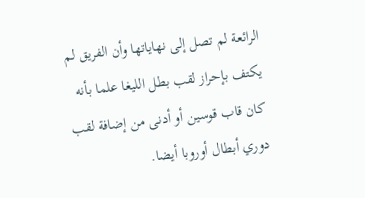الرائعة لم تصل إلى نهاياتها وأن الفريق لم يكتف بإحراز لقب بطل الليغا علما بأنه كان قاب قوسين أو أدنى من إضافة لقب دوري أبطال أوروبا أيضا.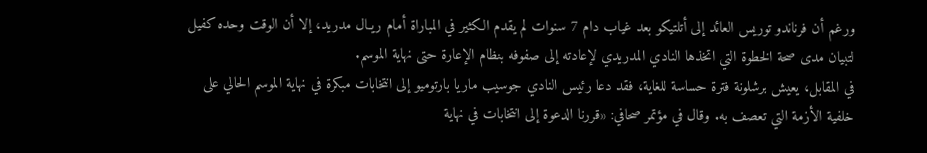ورغم أن فرناندو توريس العائد إلى أتلتيكو بعد غياب دام 7 سنوات لم يقدم الكثير في المباراة أمام ريـال مدريد، إلا أن الوقت وحده كفيل لتبيان مدى صحة الخطوة التي اتخذها النادي المدريدي لإعادته إلى صفوفه بنظام الإعارة حتى نهاية الموسم.
في المقابل، يعيش برشلونة فترة حساسة للغاية، فقد دعا رئيس النادي جوسيب ماريا بارتوميو إلى انتخابات مبكرة في نهاية الموسم الحالي على خلفية الأزمة التي تعصف به. وقال في مؤتمر صحافي: «قررنا الدعوة إلى انتخابات في نهاية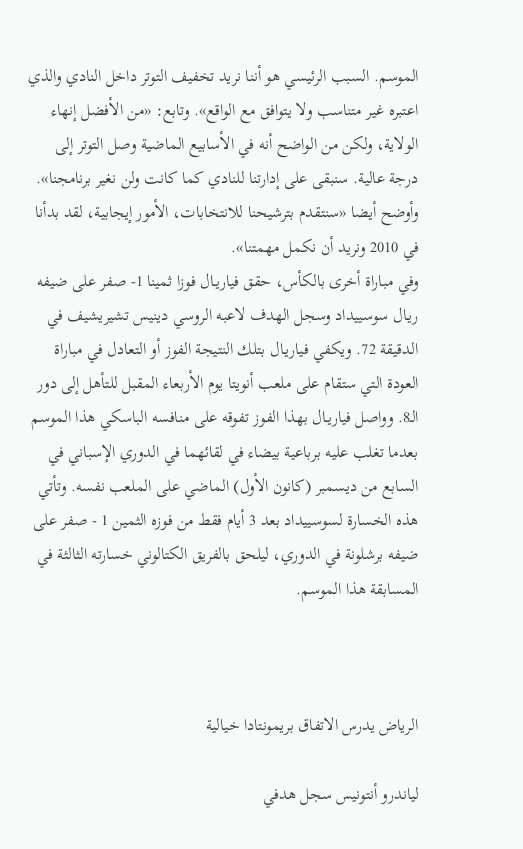الموسم. السبب الرئيسي هو أننا نريد تخفيف التوتر داخل النادي والذي اعتبره غير متناسب ولا يتوافق مع الواقع». وتابع: «من الأفضل إنهاء الولاية، ولكن من الواضح أنه في الأسابيع الماضية وصل التوتر إلى درجة عالية. سنبقى على إدارتنا للنادي كما كانت ولن نغير برنامجنا».
وأوضح أيضا «سنتقدم بترشيحنا للانتخابات، الأمور إيجابية، لقد بدأنا في 2010 ونريد أن نكمل مهمتنا».
وفي مباراة أخرى بالكأس، حقق فياريـال فوزا ثمينا 1- صفر على ضيفه ريـال سوسييداد وسجل الهدف لاعبه الروسي دينيس تشيريشيف في الدقيقة 72. ويكفي فياريـال بتلك النتيجة الفوز أو التعادل في مباراة العودة التي ستقام على ملعب أنويتا يوم الأربعاء المقبل للتأهل إلى دور الـ8. وواصل فياريـال بهذا الفوز تفوقه على منافسه الباسكي هذا الموسم بعدما تغلب عليه برباعية بيضاء في لقائهما في الدوري الإسباني في السابع من ديسمبر (كانون الأول) الماضي على الملعب نفسه. وتأتي هذه الخسارة لسوسييداد بعد 3 أيام فقط من فوزه الثمين 1 - صفر على ضيفه برشلونة في الدوري، ليلحق بالفريق الكتالوني خسارته الثالثة في المسابقة هذا الموسم.



الرياض يدرس الاتفاق بريمونتادا خيالية

لياندرو أنتونيس سجل هدفي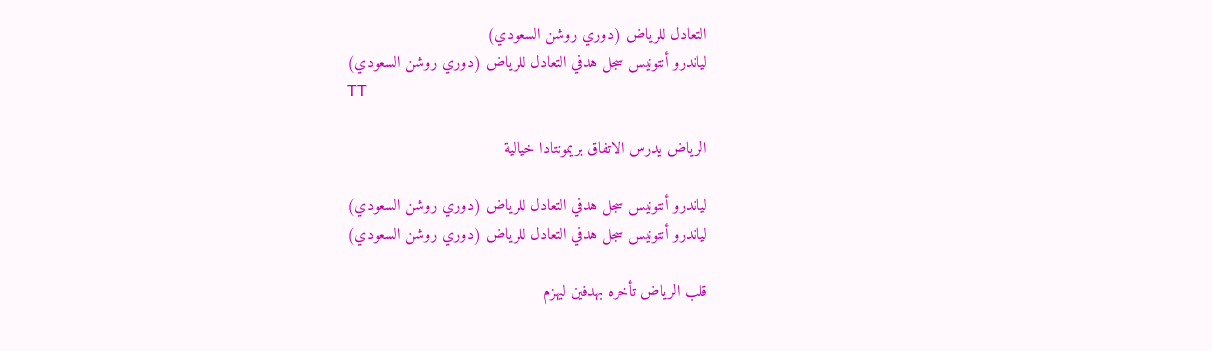التعادل للرياض (دوري روشن السعودي)
لياندرو أنتونيس سجل هدفي التعادل للرياض (دوري روشن السعودي)
TT

الرياض يدرس الاتفاق بريمونتادا خيالية

لياندرو أنتونيس سجل هدفي التعادل للرياض (دوري روشن السعودي)
لياندرو أنتونيس سجل هدفي التعادل للرياض (دوري روشن السعودي)

قلب الرياض تأخره بهدفين ليهزم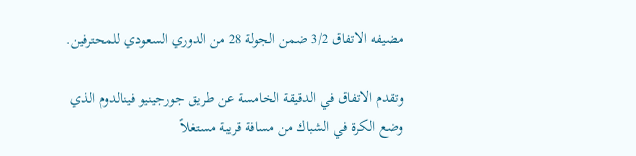مضيفه الاتفاق 3/2 ضمن الجولة 28 من الدوري السعودي للمحترفين.

وتقدم الاتفاق في الدقيقة الخامسة عن طريق جورجينيو فينالدوم الذي وضع الكرة في الشباك من مسافة قريبة مستغلاً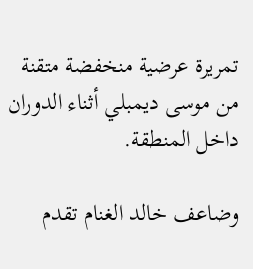تمريرة عرضية منخفضة متقنة من موسى ديمبلي أثناء الدوران داخل المنطقة.

وضاعف خالد الغنام تقدم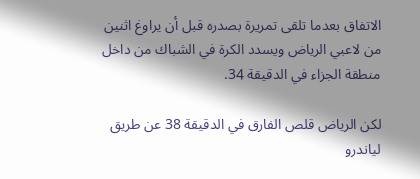الاتفاق بعدما تلقى تمريرة بصدره قبل أن يراوغ اثنين من لاعبي الرياض ويسدد الكرة في الشباك من داخل منطقة الجزاء في الدقيقة 34.

لكن الرياض قلص الفارق في الدقيقة 38 عن طريق لياندرو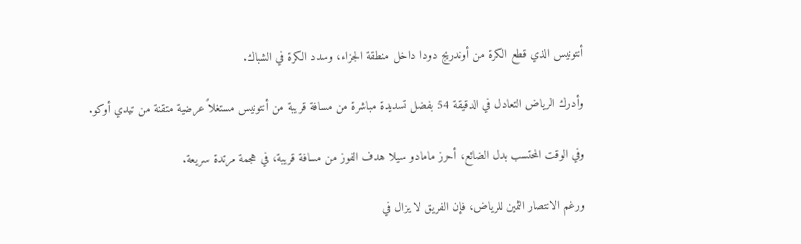أنتونيس الذي قطع الكرة من أوندريج دودا داخل منطقة الجزاء، وسدد الكرة في الشباك.

وأدرك الرياض التعادل في الدقيقة 54 بفضل تسديدة مباشرة من مسافة قريبة من أنتونيس مستغلاً عرضية متقنة من تيدي أوكو.

وفي الوقت المحتسب بدل الضائع، أحرز مامادو سيلا هدف الفوز من مسافة قريبة، في هجمة مرتدة سريعة.

ورغم الانتصار الثمين للرياض، فإن الفريق لا يزال في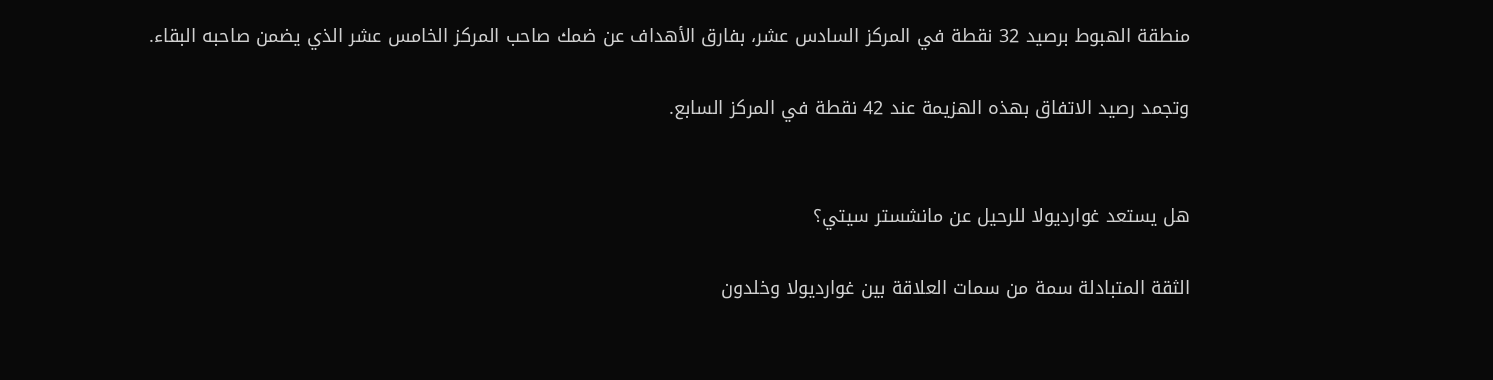منطقة الهبوط برصيد 32 نقطة في المركز السادس عشر، بفارق الأهداف عن ضمك صاحب المركز الخامس عشر الذي يضمن صاحبه البقاء.

وتجمد رصيد الاتفاق بهذه الهزيمة عند 42 نقطة في المركز السابع.


هل يستعد غوارديولا للرحيل عن مانشستر سيتي؟

الثقة المتبادلة سمة من سمات العلاقة بين غوارديولا وخلدون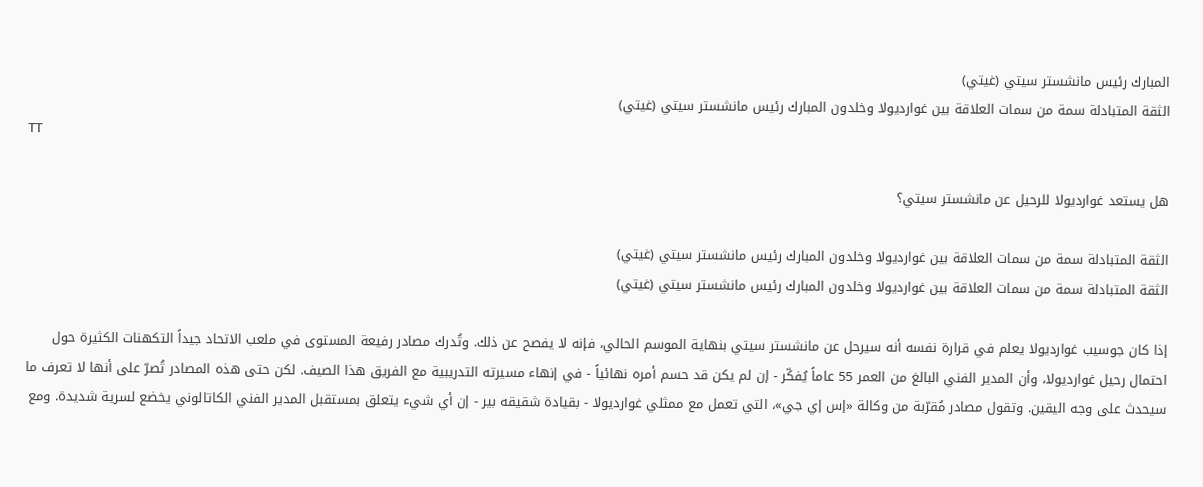المبارك رئيس مانشستر سيتي (غيتي)
الثقة المتبادلة سمة من سمات العلاقة بين غوارديولا وخلدون المبارك رئيس مانشستر سيتي (غيتي)
TT

هل يستعد غوارديولا للرحيل عن مانشستر سيتي؟

الثقة المتبادلة سمة من سمات العلاقة بين غوارديولا وخلدون المبارك رئيس مانشستر سيتي (غيتي)
الثقة المتبادلة سمة من سمات العلاقة بين غوارديولا وخلدون المبارك رئيس مانشستر سيتي (غيتي)

إذا كان جوسيب غوارديولا يعلم في قرارة نفسه أنه سيرحل عن مانشستر سيتي بنهاية الموسم الحالي، فإنه لا يفصح عن ذلك. وتُدرك مصادر رفيعة المستوى في ملعب الاتحاد جيداً التكهنات الكثيرة حول احتمال رحيل غوارديولا، وأن المدير الفني البالغ من العمر 55 عاماً يُفكّر - إن لم يكن قد حسم أمره نهائياً - في إنهاء مسيرته التدريبية مع الفريق هذا الصيف. لكن حتى هذه المصادر تُصرّ على أنها لا تعرف ما سيحدث على وجه اليقين. وتقول مصادر مُقرّبة من وكالة «إس إي جي»، التي تعمل مع ممثلي غوارديولا - بقيادة شقيقه بير - إن أي شيء يتعلق بمستقبل المدير الفني الكاتالوني يخضع لسرية شديدة. ومع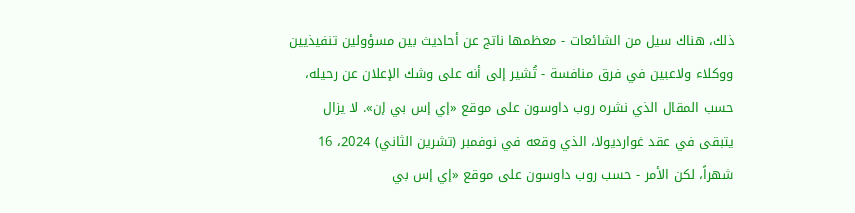ذلك، هناك سيل من الشائعات - معظمها ناتج عن أحاديث بين مسؤولين تنفيذيين ووكلاء ولاعبين في فرق منافسة - تُشير إلى أنه على وشك الإعلان عن رحيله، حسب المقال الذي نشره روب داوسون على موقع «إي إس بي إن». لا يزال يتبقى في عقد غوارديولا، الذي وقعه في نوفمبر (تشرين الثاني) 2024، 16 شهراً، لكن الأمر - حسب روب داوسون على موقع «إي إس بي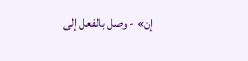إن» - وصل بالفعل إلى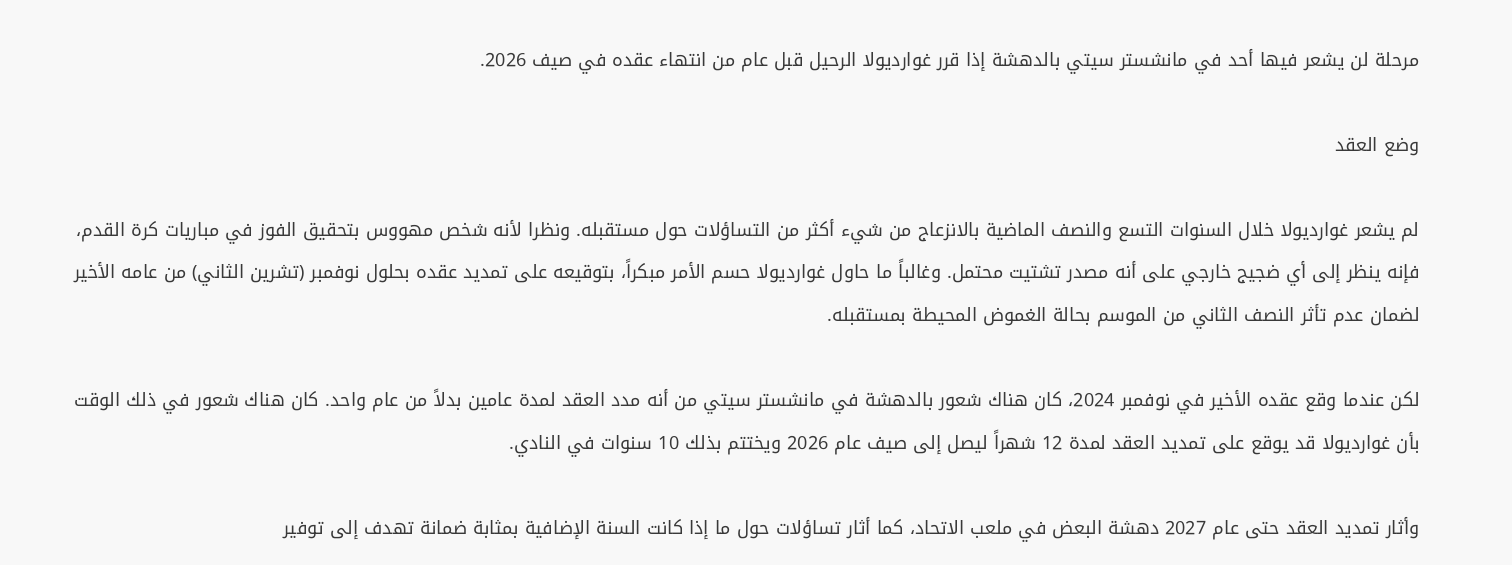مرحلة لن يشعر فيها أحد في مانشستر سيتي بالدهشة إذا قرر غوارديولا الرحيل قبل عام من انتهاء عقده في صيف 2026.

وضع العقد

لم يشعر غوارديولا خلال السنوات التسع والنصف الماضية بالانزعاج من شيء أكثر من التساؤلات حول مستقبله. ونظرا لأنه شخص مهووس بتحقيق الفوز في مباريات كرة القدم، فإنه ينظر إلى أي ضجيج خارجي على أنه مصدر تشتيت محتمل. وغالباً ما حاول غوارديولا حسم الأمر مبكراً، بتوقيعه على تمديد عقده بحلول نوفمبر (تشرين الثاني) من عامه الأخير لضمان عدم تأثر النصف الثاني من الموسم بحالة الغموض المحيطة بمستقبله.

لكن عندما وقع عقده الأخير في نوفمبر 2024، كان هناك شعور بالدهشة في مانشستر سيتي من أنه مدد العقد لمدة عامين بدلاً من عام واحد. كان هناك شعور في ذلك الوقت بأن غوارديولا قد يوقع على تمديد العقد لمدة 12 شهراً ليصل إلى صيف عام 2026 ويختتم بذلك 10 سنوات في النادي.

وأثار تمديد العقد حتى عام 2027 دهشة البعض في ملعب الاتحاد، كما أثار تساؤلات حول ما إذا كانت السنة الإضافية بمثابة ضمانة تهدف إلى توفير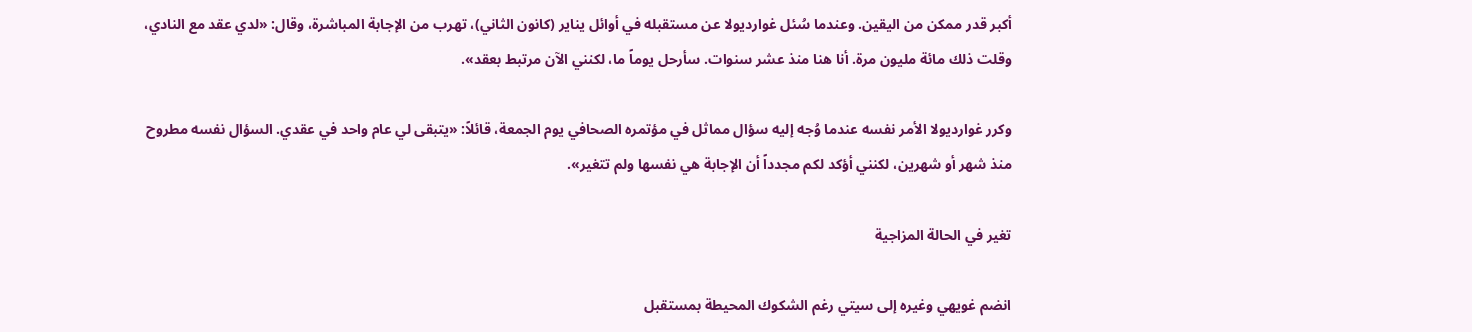أكبر قدر ممكن من اليقين. وعندما سُئل غوارديولا عن مستقبله في أوائل يناير (كانون الثاني)، تهرب من الإجابة المباشرة، وقال: «لدي عقد مع النادي، وقلت ذلك مائة مليون مرة. أنا هنا منذ عشر سنوات. سأرحل يوماً ما، لكنني الآن مرتبط بعقد».

وكرر غوارديولا الأمر نفسه عندما وُجه إليه سؤال مماثل في مؤتمره الصحافي يوم الجمعة، قائلاً: «يتبقى لي عام واحد في عقدي. السؤال نفسه مطروح منذ شهر أو شهرين، لكنني أؤكد لكم مجدداً أن الإجابة هي نفسها ولم تتغير».

تغير في الحالة المزاجية

انضم غويهي وغيره إلى سيتي رغم الشكوك المحيطة بمستقبل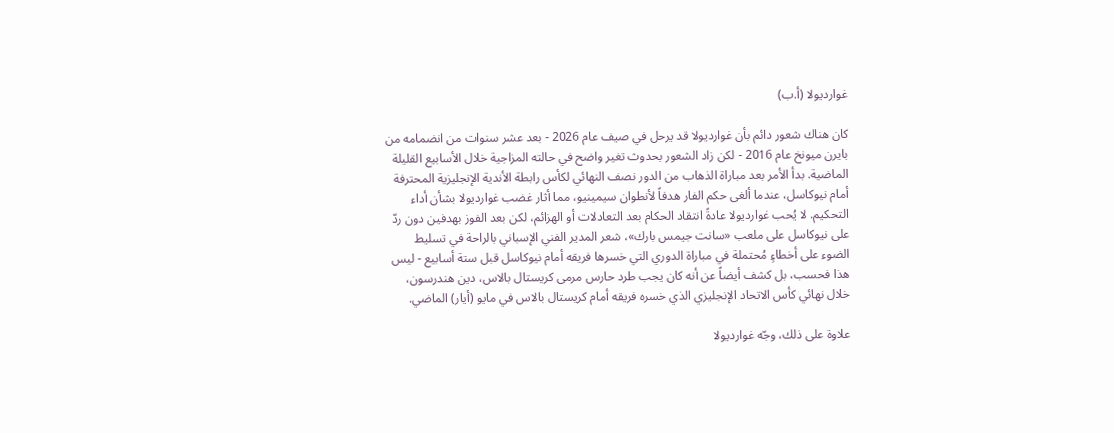غوارديولا (أ.ب)

كان هناك شعور دائم بأن غوارديولا قد يرحل في صيف عام 2026 - بعد عشر سنوات من انضمامه من بايرن ميونخ عام 2016 - لكن زاد الشعور بحدوث تغير واضح في حالته المزاجية خلال الأسابيع القليلة الماضية. بدأ الأمر بعد مباراة الذهاب من الدور نصف النهائي لكأس رابطة الأندية الإنجليزية المحترفة أمام نيوكاسل، عندما ألغى حكم الفار هدفاً لأنطوان سيمينيو، مما أثار غضب غوارديولا بشأن أداء التحكيم. لا يُحب غوارديولا عادةً انتقاد الحكام بعد التعادلات أو الهزائم، لكن بعد الفوز بهدفين دون ردّ على نيوكاسل على ملعب «سانت جيمس بارك»، شعر المدير الفني الإسباني بالراحة في تسليط الضوء على أخطاءٍ مُحتملة في مباراة الدوري التي خسرها فريقه أمام نيوكاسل قبل ستة أسابيع - ليس هذا فحسب، بل كشف أيضاً عن أنه كان يجب طرد حارس مرمى كريستال بالاس، دين هندرسون، خلال نهائي كأس الاتحاد الإنجليزي الذي خسره فريقه أمام كريستال بالاس في مايو (أيار) الماضي.

علاوة على ذلك، وجّه غوارديولا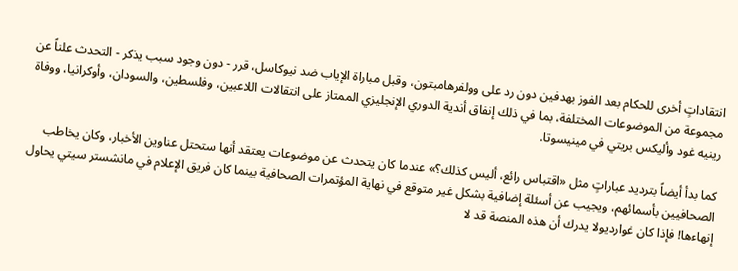انتقاداتٍ أخرى للحكام بعد الفوز بهدفين دون رد على وولفرهامبتون، وقبل مباراة الإياب ضد نيوكاسل، قرر - دون وجود سبب يذكر - التحدث علناً عن مجموعة من الموضوعات المختلفة، بما في ذلك إنفاق أندية الدوري الإنجليزي الممتاز على انتقالات اللاعبين، وفلسطين، والسودان، وأوكرانيا، ووفاة رينيه غود وأليكس بريتي في مينيسوتا.

كما بدأ أيضاً بترديد عباراتٍ مثل «اقتباس رائع، أليس كذلك؟» عندما كان يتحدث عن موضوعات يعتقد أنها ستحتل عناوين الأخبار، وكان يخاطب الصحافيين بأسمائهم، ويجيب عن أسئلة إضافية بشكل غير متوقع في نهاية المؤتمرات الصحافية بينما كان فريق الإعلام في مانشستر سيتي يحاول إنهاءها! فإذا كان غوارديولا يدرك أن هذه المنصة قد لا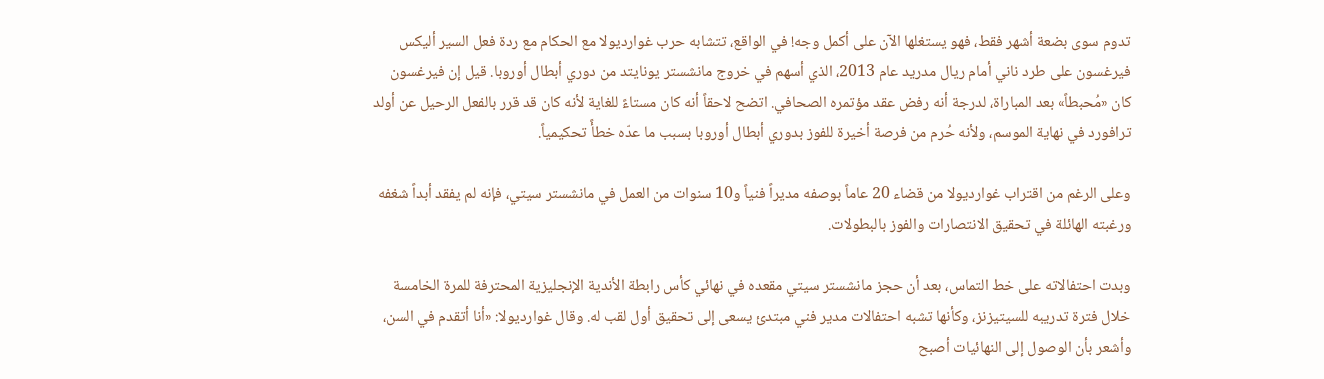تدوم سوى بضعة أشهر فقط، فهو يستغلها الآن على أكمل وجه! في الواقع، تتشابه حرب غوارديولا مع الحكام مع ردة فعل السير أليكس فيرغسون على طرد ناني أمام ريال مدريد عام 2013، الذي أسهم في خروج مانشستر يونايتد من دوري أبطال أوروبا. قيل إن فيرغسون كان «مُحبطاً» بعد المباراة، لدرجة أنه رفض عقد مؤتمره الصحافي. اتضح لاحقاً أنه كان مستاءً للغاية لأنه كان قد قرر بالفعل الرحيل عن أولد ترافورد في نهاية الموسم، ولأنه حُرم من فرصة أخيرة للفوز بدوري أبطال أوروبا بسبب ما عدّه خطأً تحكيمياً.

وعلى الرغم من اقتراب غوارديولا من قضاء 20 عاماً بوصفه مديراً فنياً و10 سنوات من العمل في مانشستر سيتي، فإنه لم يفقد أبداً شغفه ورغبته الهائلة في تحقيق الانتصارات والفوز بالبطولات.

وبدت احتفالاته على خط التماس، بعد أن حجز مانشستر سيتي مقعده في نهائي كأس رابطة الأندية الإنجليزية المحترفة للمرة الخامسة خلال فترة تدريبه للسيتيزنز، وكأنها تشبه احتفالات مدير فني مبتدئ يسعى إلى تحقيق أول لقب له. وقال غوارديولا: «أنا أتقدم في السن، وأشعر بأن الوصول إلى النهائيات أصبح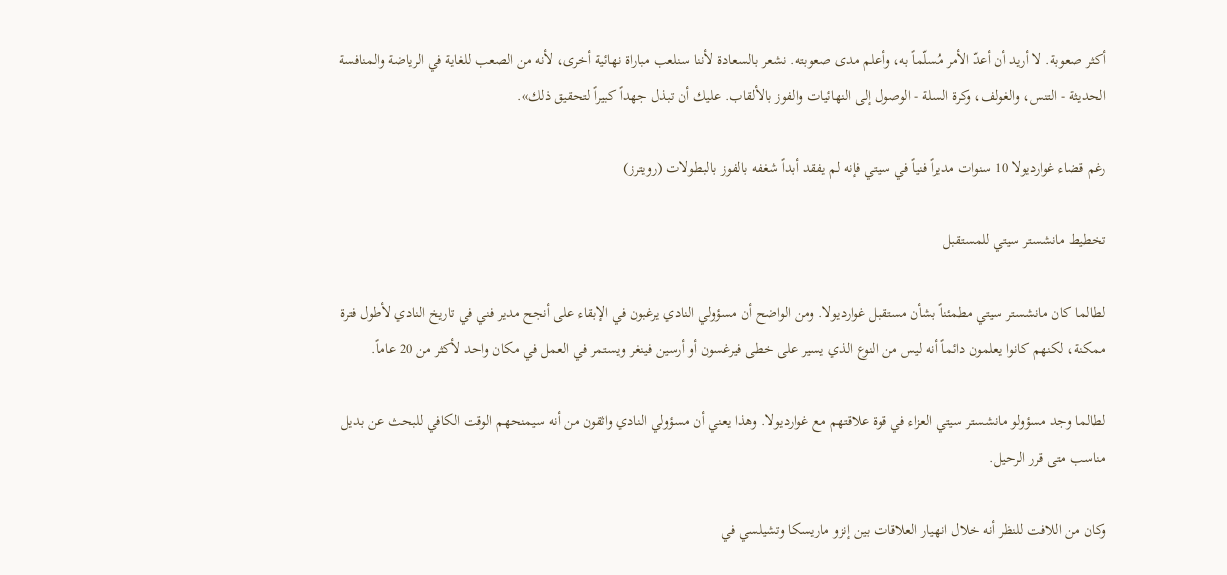أكثر صعوبة. لا أريد أن أعدّ الأمر مُسلّماً به، وأعلم مدى صعوبته. نشعر بالسعادة لأننا سنلعب مباراة نهائية أخرى، لأنه من الصعب للغاية في الرياضة والمنافسة الحديثة - التنس، والغولف، وكرة السلة - الوصول إلى النهائيات والفوز بالألقاب. عليك أن تبذل جهداً كبيراً لتحقيق ذلك».

رغم قضاء غوارديولا 10 سنوات مديراً فنياً في سيتي فإنه لم يفقد أبداً شغفه بالفوز بالبطولات (رويترز)

تخطيط مانشستر سيتي للمستقبل

لطالما كان مانشستر سيتي مطمئناً بشأن مستقبل غوارديولا. ومن الواضح أن مسؤولي النادي يرغبون في الإبقاء على أنجح مدير فني في تاريخ النادي لأطول فترة ممكنة، لكنهم كانوا يعلمون دائماً أنه ليس من النوع الذي يسير على خطى فيرغسون أو أرسين فينغر ويستمر في العمل في مكان واحد لأكثر من 20 عاماً.

لطالما وجد مسؤولو مانشستر سيتي العزاء في قوة علاقتهم مع غوارديولا. وهذا يعني أن مسؤولي النادي واثقون من أنه سيمنحهم الوقت الكافي للبحث عن بديل مناسب متى قرر الرحيل.

وكان من اللافت للنظر أنه خلال انهيار العلاقات بين إنزو ماريسكا وتشيلسي في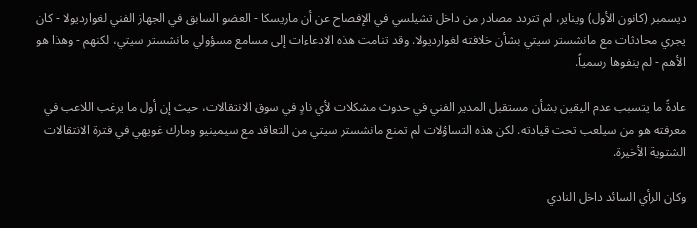ديسمبر (كانون الأول) ويناير، لم تتردد مصادر من داخل تشيلسي في الإفصاح عن أن ماريسكا - العضو السابق في الجهاز الفني لغوارديولا - كان يجري محادثات مع مانشستر سيتي بشأن خلافته لغوارديولا. وقد تنامت هذه الادعاءات إلى مسامع مسؤولي مانشستر سيتي، لكنهم - وهذا هو الأهم - لم ينفوها رسمياً.

عادةً ما يتسبب عدم اليقين بشأن مستقبل المدير الفني في حدوث مشكلات لأي نادٍ في سوق الانتقالات، حيث إن أول ما يرغب اللاعب في معرفته هو من سيلعب تحت قيادته. لكن هذه التساؤلات لم تمنع مانشستر سيتي من التعاقد مع سيمينيو ومارك غويهي في فترة الانتقالات الشتوية الأخيرة.

وكان الرأي السائد داخل النادي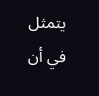يتمثل في أن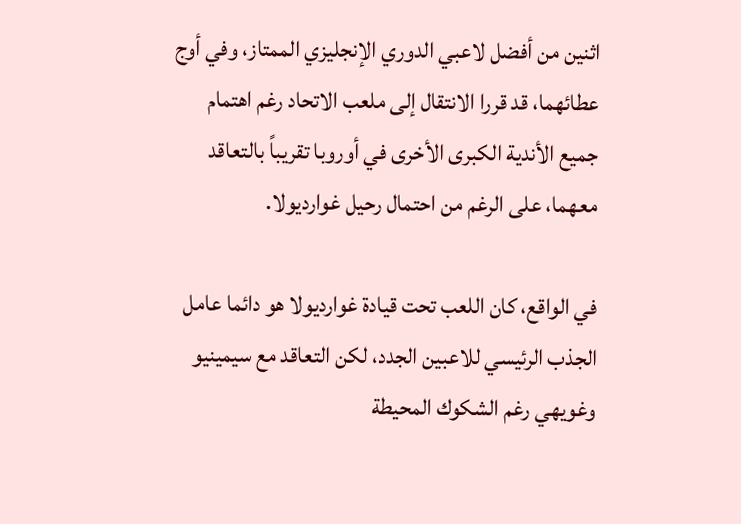اثنين من أفضل لاعبي الدوري الإنجليزي الممتاز، وفي أوج عطائهما، قد قررا الانتقال إلى ملعب الاتحاد رغم اهتمام جميع الأندية الكبرى الأخرى في أوروبا تقريباً بالتعاقد معهما، على الرغم من احتمال رحيل غوارديولا.

في الواقع، كان اللعب تحت قيادة غوارديولا هو دائما عامل الجذب الرئيسي للاعبين الجدد، لكن التعاقد مع سيمينيو وغويهي رغم الشكوك المحيطة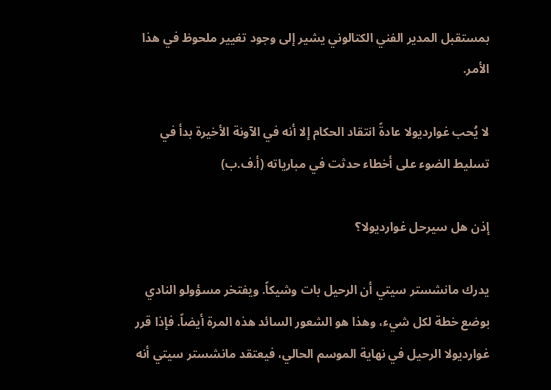بمستقبل المدير الفني الكتالوني يشير إلى وجود تغيير ملحوظ في هذا الأمر.

لا يُحب غوارديولا عادةً انتقاد الحكام إلا أنه في الآونة الأخيرة بدأ في تسليط الضوء على أخطاء حدثت في مبارياته (أ.ف.ب)

إذن هل سيرحل غوارديولا؟

يدرك مانشستر سيتي أن الرحيل بات وشيكاً. ويفتخر مسؤولو النادي بوضع خطة لكل شيء، وهذا هو الشعور السائد هذه المرة أيضاً. فإذا قرر غوارديولا الرحيل في نهاية الموسم الحالي، فيعتقد مانشستر سيتي أنه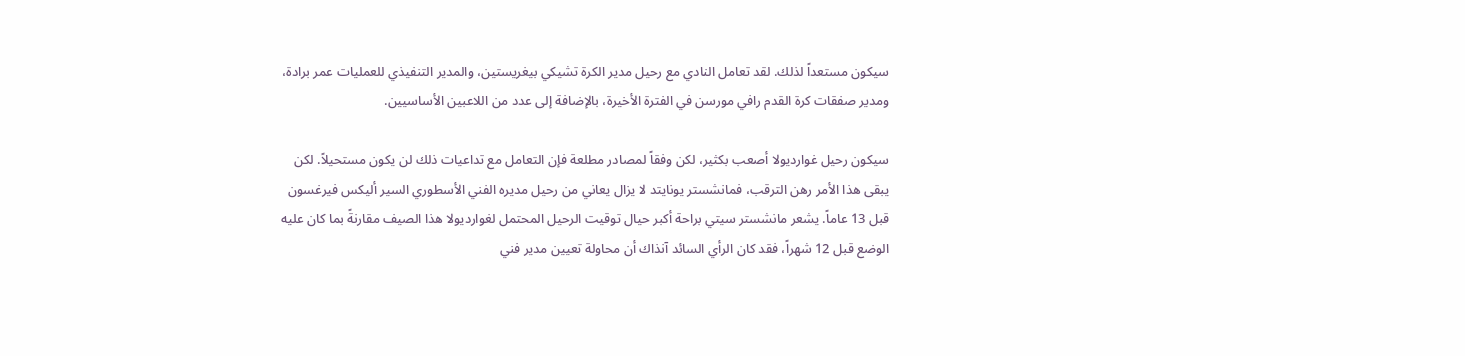سيكون مستعداً لذلك. لقد تعامل النادي مع رحيل مدير الكرة تشيكي بيغريستين، والمدير التنفيذي للعمليات عمر برادة، ومدير صفقات كرة القدم رافي مورسن في الفترة الأخيرة، بالإضافة إلى عدد من اللاعبين الأساسيين.

سيكون رحيل غوارديولا أصعب بكثير، لكن وفقاً لمصادر مطلعة فإن التعامل مع تداعيات ذلك لن يكون مستحيلاً. لكن يبقى هذا الأمر رهن الترقب، فمانشستر يونايتد لا يزال يعاني من رحيل مديره الفني الأسطوري السير أليكس فيرغسون قبل 13 عاماً. يشعر مانشستر سيتي براحة أكبر حيال توقيت الرحيل المحتمل لغوارديولا هذا الصيف مقارنةً بما كان عليه الوضع قبل 12 شهراً، فقد كان الرأي السائد آنذاك أن محاولة تعيين مدير فني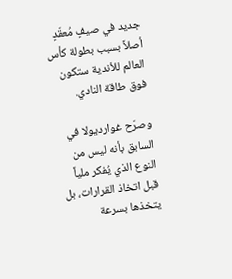جديد في صيفٍ مُعقّدٍ أصلاً بسبب بطولة كأس العالم للأندية ستكون فوق طاقة النادي.

وصرّح غوارديولا في السابق بأنه ليس من النوع الذي يُفكر ملياً قبل اتخاذ القرارات، بل يتخذها بسرعة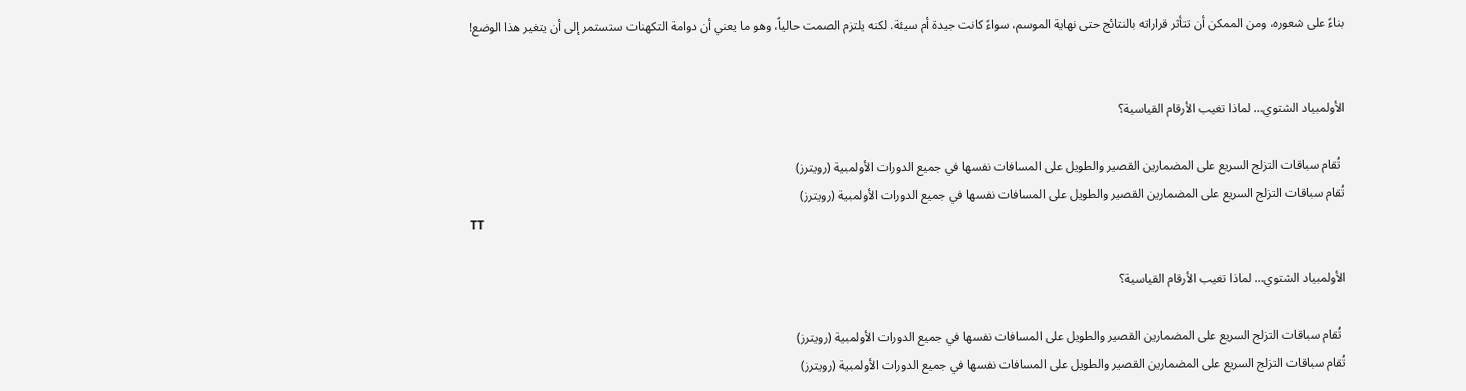بناءً على شعوره، ومن الممكن أن تتأثر قراراته بالنتائج حتى نهاية الموسم، سواءً كانت جيدة أم سيئة. لكنه يلتزم الصمت حالياً، وهو ما يعني أن دوامة التكهنات ستستمر إلى أن يتغير هذا الوضع!


الأولمبياد الشتوي… لماذا تغيب الأرقام القياسية؟

 تُقام سباقات التزلج السريع على المضمارين القصير والطويل على المسافات نفسها في جميع الدورات الأولمبية (رويترز)
تُقام سباقات التزلج السريع على المضمارين القصير والطويل على المسافات نفسها في جميع الدورات الأولمبية (رويترز)
TT

الأولمبياد الشتوي… لماذا تغيب الأرقام القياسية؟

 تُقام سباقات التزلج السريع على المضمارين القصير والطويل على المسافات نفسها في جميع الدورات الأولمبية (رويترز)
تُقام سباقات التزلج السريع على المضمارين القصير والطويل على المسافات نفسها في جميع الدورات الأولمبية (رويترز)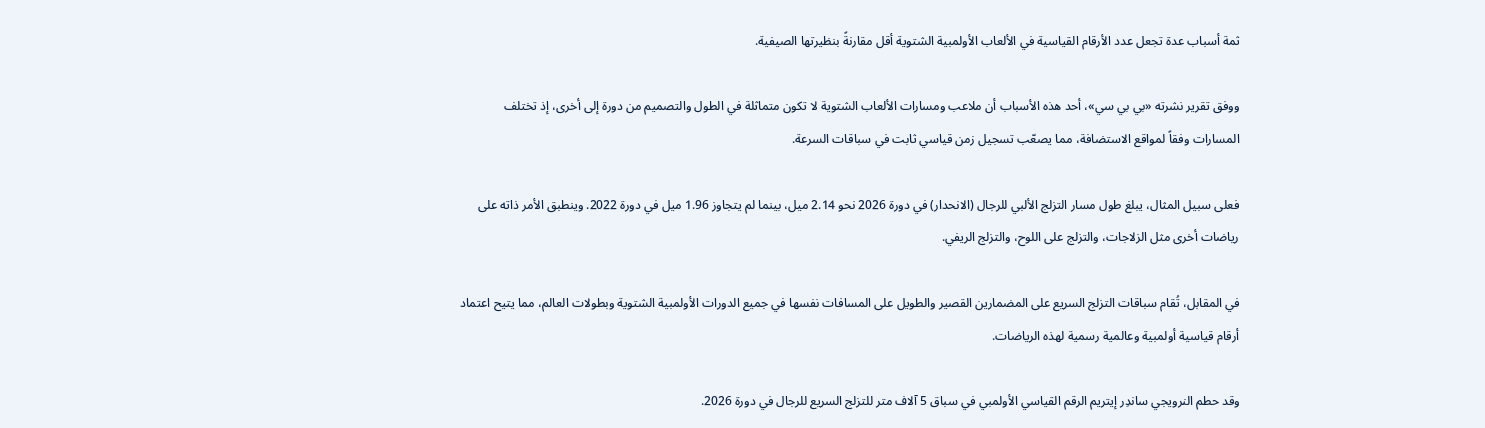ثمة أسباب عدة تجعل عدد الأرقام القياسية في الألعاب الأولمبية الشتوية أقل مقارنةً بنظيرتها الصيفية.

ووفق تقرير نشرته «بي بي سي»، أحد هذه الأسباب أن ملاعب ومسارات الألعاب الشتوية لا تكون متماثلة في الطول والتصميم من دورة إلى أخرى، إذ تختلف المسارات وفقاً لمواقع الاستضافة، مما يصعّب تسجيل زمن قياسي ثابت في سباقات السرعة.

فعلى سبيل المثال، يبلغ طول مسار التزلج الألبي للرجال (الانحدار) في دورة 2026 نحو 2.14 ميل، بينما لم يتجاوز 1.96 ميل في دورة 2022. وينطبق الأمر ذاته على رياضات أخرى مثل الزلاجات، والتزلج على اللوح، والتزلج الريفي.

في المقابل، تُقام سباقات التزلج السريع على المضمارين القصير والطويل على المسافات نفسها في جميع الدورات الأولمبية الشتوية وبطولات العالم، مما يتيح اعتماد أرقام قياسية أولمبية وعالمية رسمية لهذه الرياضات.

وقد حطم النرويجي ساندِر إيتريم الرقم القياسي الأولمبي في سباق 5 آلاف متر للتزلج السريع للرجال في دورة 2026.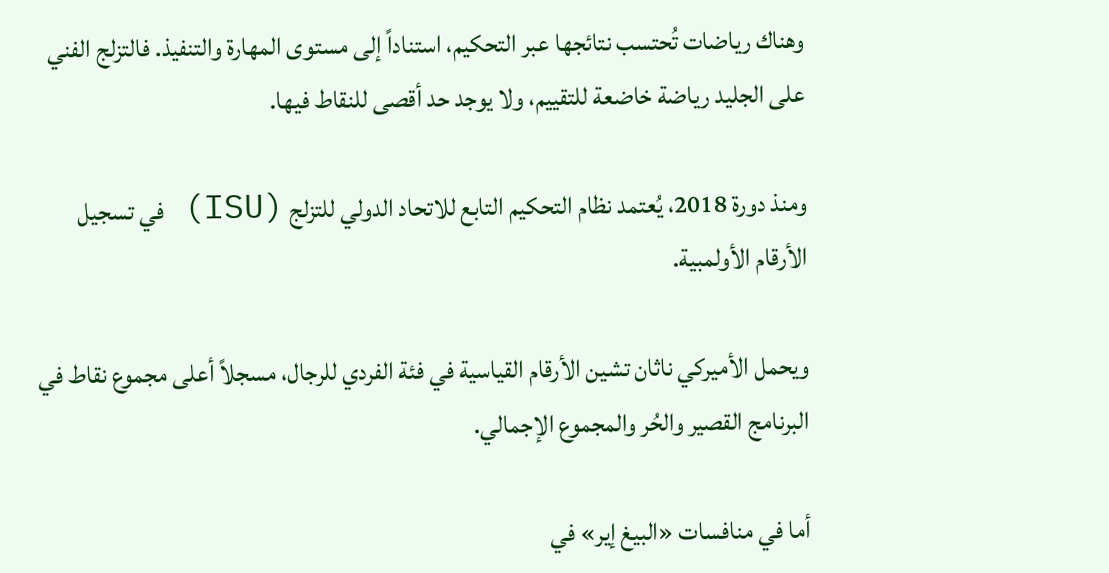وهناك رياضات تُحتسب نتائجها عبر التحكيم، استناداً إلى مستوى المهارة والتنفيذ. فالتزلج الفني على الجليد رياضة خاضعة للتقييم، ولا يوجد حد أقصى للنقاط فيها.

ومنذ دورة 2018، يُعتمد نظام التحكيم التابع للاتحاد الدولي للتزلج (ISU) في تسجيل الأرقام الأولمبية.

ويحمل الأميركي ناثان تشين الأرقام القياسية في فئة الفردي للرجال، مسجلاً أعلى مجموع نقاط في البرنامج القصير والحُر والمجموع الإجمالي.

أما في منافسات «البيغ إير» في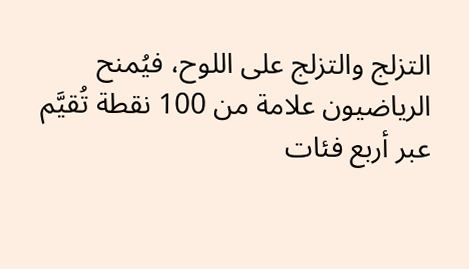التزلج والتزلج على اللوح، فيُمنح الرياضيون علامة من 100 نقطة تُقيَّم عبر أربع فئات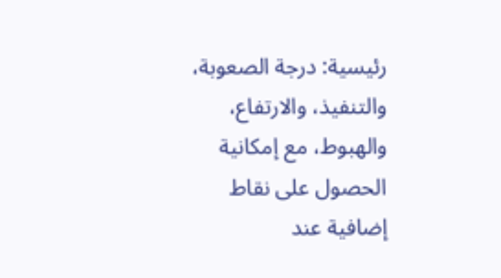رئيسية: درجة الصعوبة، والتنفيذ، والارتفاع، والهبوط، مع إمكانية الحصول على نقاط إضافية عند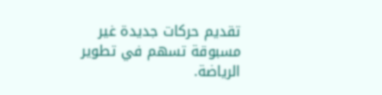تقديم حركات جديدة غير مسبوقة تسهم في تطوير الرياضة.